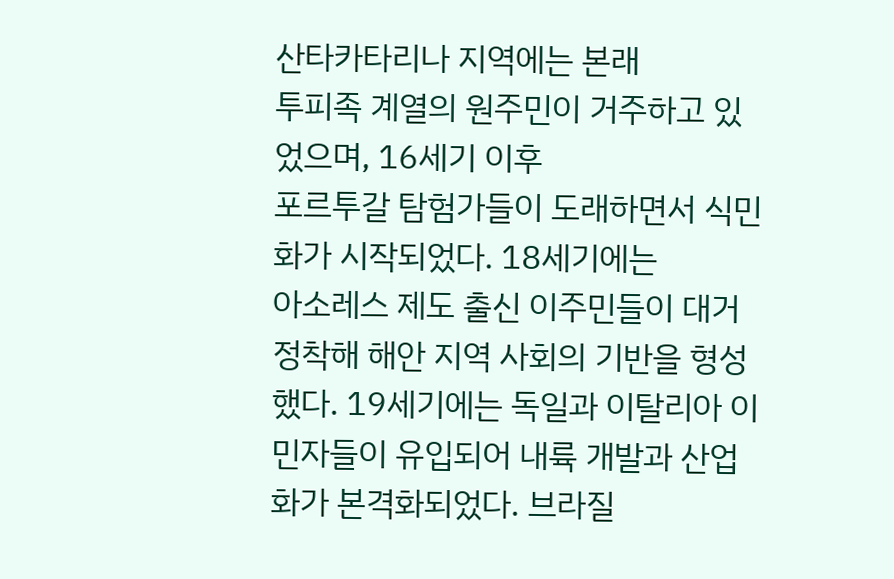산타카타리나 지역에는 본래
투피족 계열의 원주민이 거주하고 있었으며, 16세기 이후
포르투갈 탐험가들이 도래하면서 식민화가 시작되었다. 18세기에는
아소레스 제도 출신 이주민들이 대거 정착해 해안 지역 사회의 기반을 형성했다. 19세기에는 독일과 이탈리아 이민자들이 유입되어 내륙 개발과 산업화가 본격화되었다. 브라질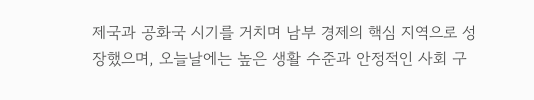제국과 공화국 시기를 거치며 남부 경제의 핵심 지역으로 성장했으며, 오늘날에는 높은 생활 수준과 안정적인 사회 구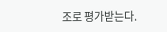조로 평가받는다.